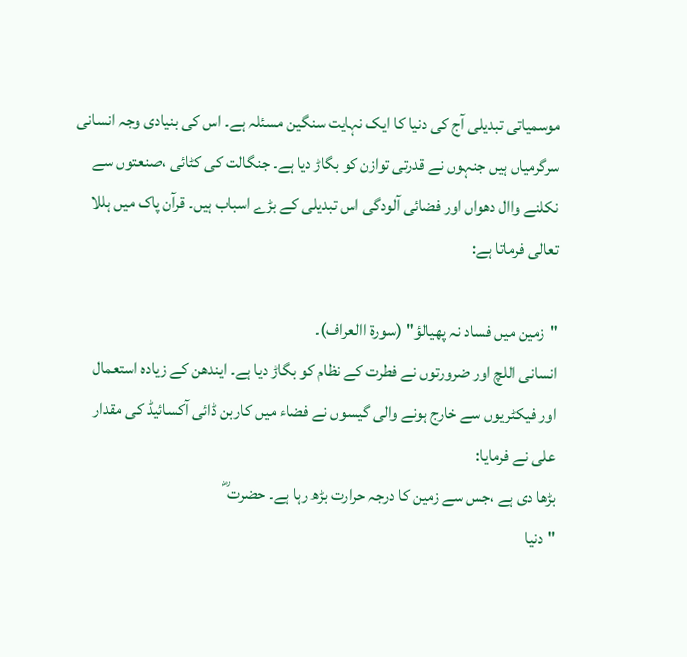موسمیاتی تبدیلی آج کی دنیا کا ایک نہایت سنگین مسئلہ ہے۔ اس کی بنیادی وجہ انسانی
سرگرمیاں ہیں جنہوں نے قدرتی توازن کو بگاڑ دیا ہے۔ جنگالت کی کٹائی ،صنعتوں سے
نکلنے واال دھواں اور فضائی آلودگی اس تبدیلی کے بڑے اسباب ہیں۔ قرآن پاک میں ہللا
تعالی فرماتا ہے:

"زمین میں فساد نہ پھیالؤ" (سورۃ االعراف)۔
انسانی اللچ اور ضرورتوں نے فطرت کے نظام کو بگاڑ دیا ہے۔ ایندھن کے زیادہ استعمال
اور فیکٹریوں سے خارج ہونے والی گیسوں نے فضاء میں کاربن ڈائی آکسائیڈ کی مقدار
علی نے فرمایا:
بڑھا دی ہے ،جس سے زمین کا درجہ حرارت بڑھ رہا ہے۔ حضرت ؓ
"دنیا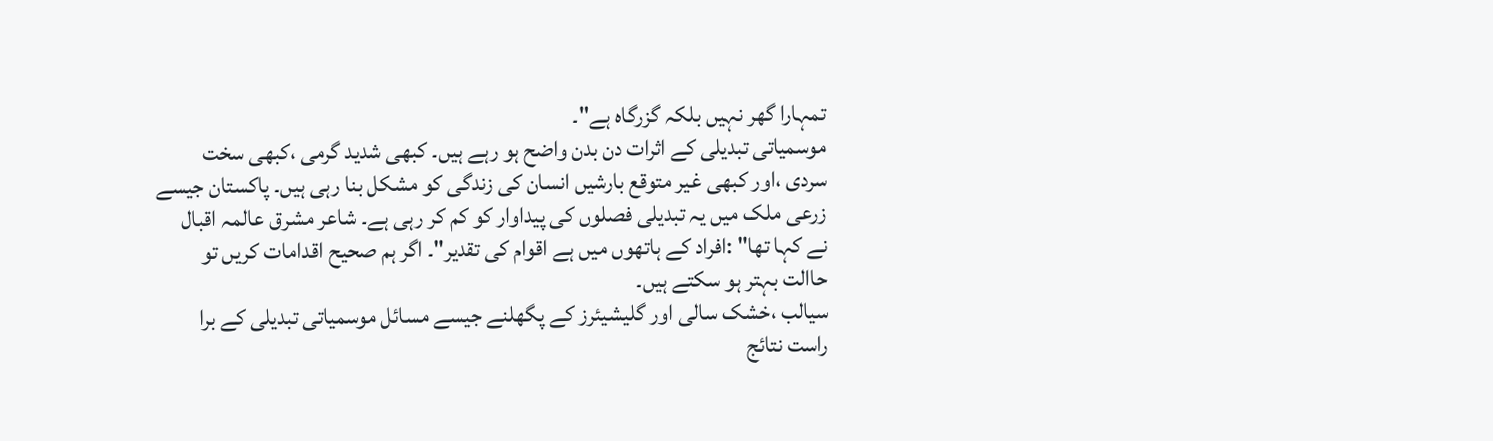تمہارا گھر نہیں بلکہ گزرگاہ ہے"۔
موسمیاتی تبدیلی کے اثرات دن بدن واضح ہو رہے ہیں۔ کبھی شدید گرمی ،کبھی سخت
سردی ،اور کبھی غیر متوقع بارشیں انسان کی زندگی کو مشکل بنا رہی ہیں۔ پاکستان جیسے
زرعی ملک میں یہ تبدیلی فصلوں کی پیداوار کو کم کر رہی ہے۔ شاعر مشرق عالمہ اقبال
نے کہا تھا" :افراد کے ہاتھوں میں ہے اقوام کی تقدیر"۔ اگر ہم صحیح اقدامات کریں تو
حاالت بہتر ہو سکتے ہیں۔
سیالب ،خشک سالی اور گلیشیئرز کے پگھلنے جیسے مسائل موسمیاتی تبدیلی کے برا
راست نتائج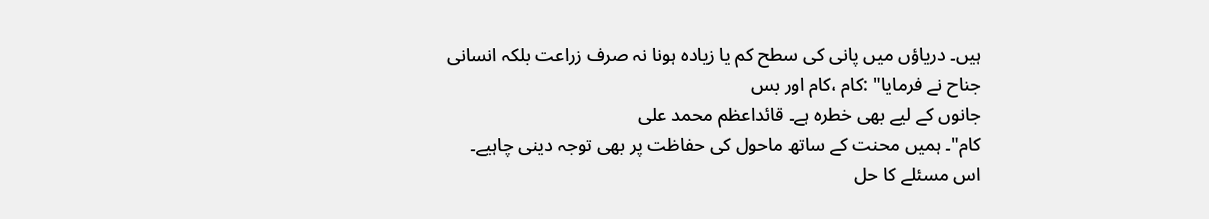ہیں۔ دریاؤں میں پانی کی سطح کم یا زیادہ ہونا نہ صرف زراعت بلکہ انسانی
جناح نے فرمایا" :کام ،کام اور بس
جانوں کے لیے بھی خطرہ ہے۔ قائداعظم محمد علی
کام"۔ ہمیں محنت کے ساتھ ماحول کی حفاظت پر بھی توجہ دینی چاہیے۔
اس مسئلے کا حل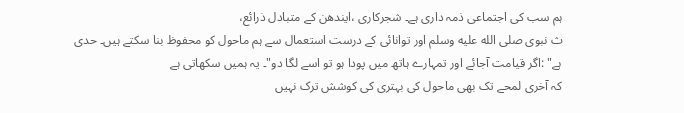ہم سب کی اجتماعی ذمہ داری ہے۔ شجرکاری ،ایندھن کے متبادل ذرائع،
ث نبوی صلى الله عليه وسلم اور توانائی کے درست استعمال سے ہم ماحول کو محفوظ بنا سکتے ہیں۔ حدی
ہے" :اگر قیامت آجائے اور تمہارے ہاتھ میں پودا ہو تو اسے لگا دو"۔ یہ ہمیں سکھاتی ہے
کہ آخری لمحے تک بھی ماحول کی بہتری کی کوشش ترک نہیں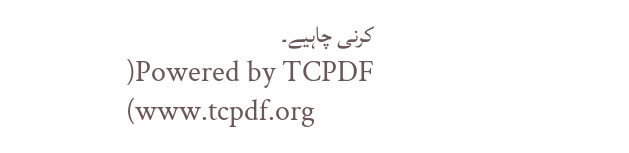کرنی چاہیے۔
)Powered by TCPDF (www.tcpdf.org